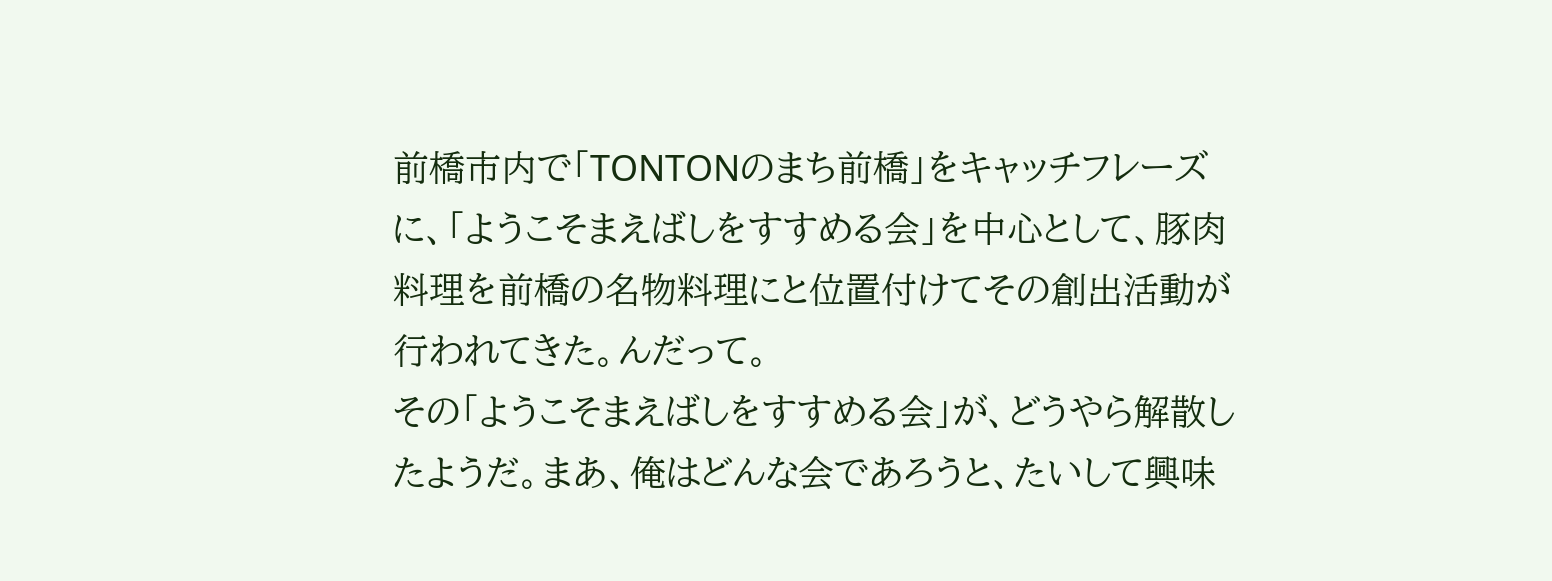前橋市内で「TONTONのまち前橋」をキャッチフレーズに、「ようこそまえばしをすすめる会」を中心として、豚肉料理を前橋の名物料理にと位置付けてその創出活動が行われてきた。んだって。
その「ようこそまえばしをすすめる会」が、どうやら解散したようだ。まあ、俺はどんな会であろうと、たいして興味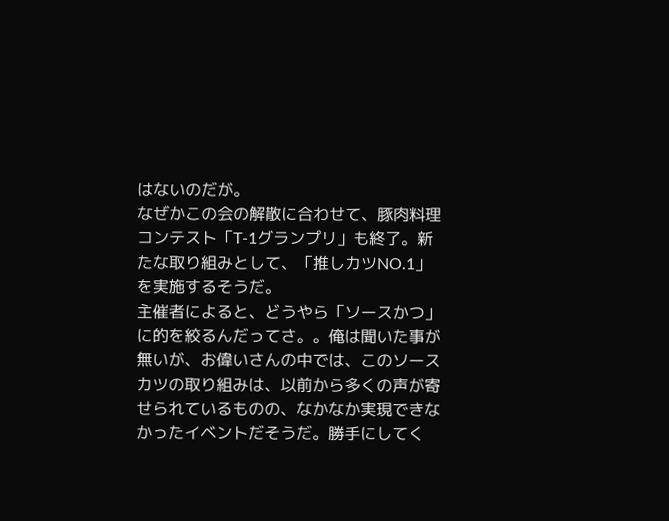はないのだが。
なぜかこの会の解散に合わせて、豚肉料理コンテスト「T-1グランプリ」も終了。新たな取り組みとして、「推しカツNO.1」を実施するそうだ。
主催者によると、どうやら「ソースかつ」に的を絞るんだってさ。。俺は聞いた事が無いが、お偉いさんの中では、このソースカツの取り組みは、以前から多くの声が寄せられているものの、なかなか実現できなかったイベントだそうだ。勝手にしてく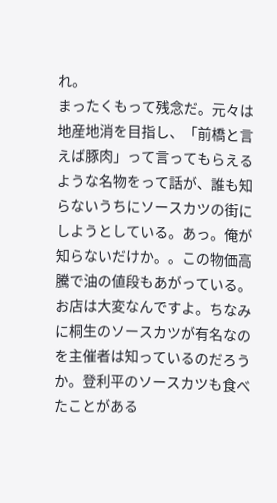れ。
まったくもって残念だ。元々は地産地消を目指し、「前橋と言えば豚肉」って言ってもらえるような名物をって話が、誰も知らないうちにソースカツの街にしようとしている。あっ。俺が知らないだけか。。この物価高騰で油の値段もあがっている。お店は大変なんですよ。ちなみに桐生のソースカツが有名なのを主催者は知っているのだろうか。登利平のソースカツも食べたことがある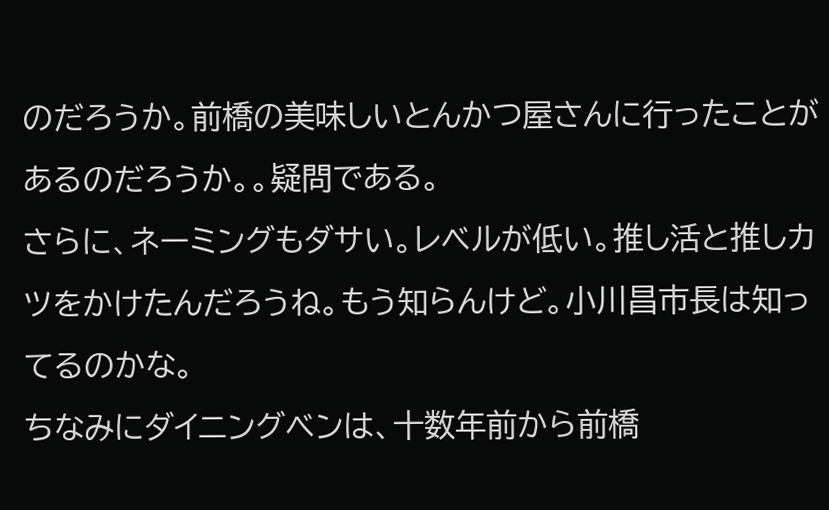のだろうか。前橋の美味しいとんかつ屋さんに行ったことがあるのだろうか。。疑問である。
さらに、ネーミングもダサい。レベルが低い。推し活と推しカツをかけたんだろうね。もう知らんけど。小川昌市長は知ってるのかな。
ちなみにダイニングベンは、十数年前から前橋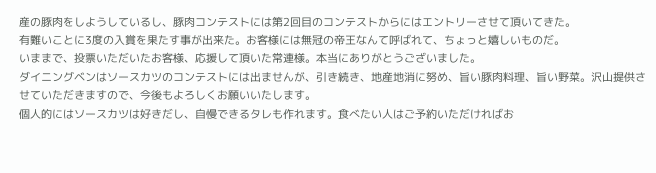産の豚肉をしようしているし、豚肉コンテストには第2回目のコンテストからにはエントリーさせて頂いてきた。
有難いことに3度の入賞を果たす事が出来た。お客様には無冠の帝王なんて呼ばれて、ちょっと嬉しいものだ。
いままで、投票いただいたお客様、応援して頂いた常連様。本当にありがとうございました。
ダイニングベンはソースカツのコンテストには出ませんが、引き続き、地産地消に努め、旨い豚肉料理、旨い野菜。沢山提供させていただきますので、今後もよろしくお願いいたします。
個人的にはソースカツは好きだし、自慢できるタレも作れます。食べたい人はご予約いただければお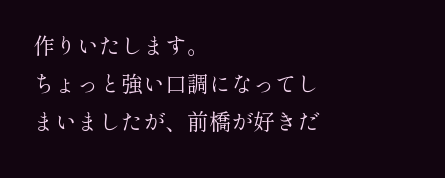作りいたします。
ちょっと強い口調になってしまいましたが、前橋が好きだ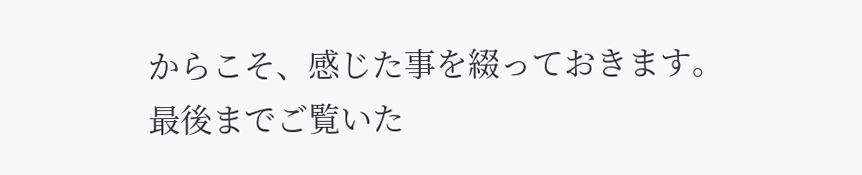からこそ、感じた事を綴っておきます。
最後までご覧いた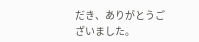だき、ありがとうございました。